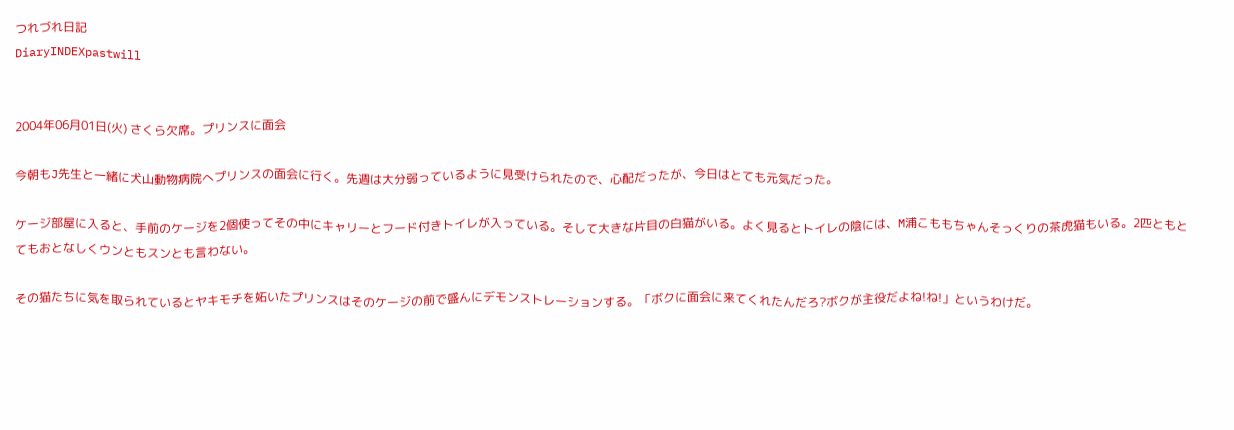つれづれ日記
DiaryINDEXpastwill


2004年06月01日(火) さくら欠席。プリンスに面会

今朝もJ先生と一緒に犬山動物病院へプリンスの面会に行く。先週は大分弱っているように見受けられたので、心配だったが、今日はとても元気だった。

ケージ部屋に入ると、手前のケージを2個使ってその中にキャリーとフード付きトイレが入っている。そして大きな片目の白猫がいる。よく見るとトイレの陰には、M浦こももちゃんそっくりの茶虎猫もいる。2匹ともとてもおとなしくウンともスンとも言わない。

その猫たちに気を取られているとヤキモチを妬いたプリンスはそのケージの前で盛んにデモンストレーションする。「ボクに面会に来てくれたんだろ?ボクが主役だよね!ね!」というわけだ。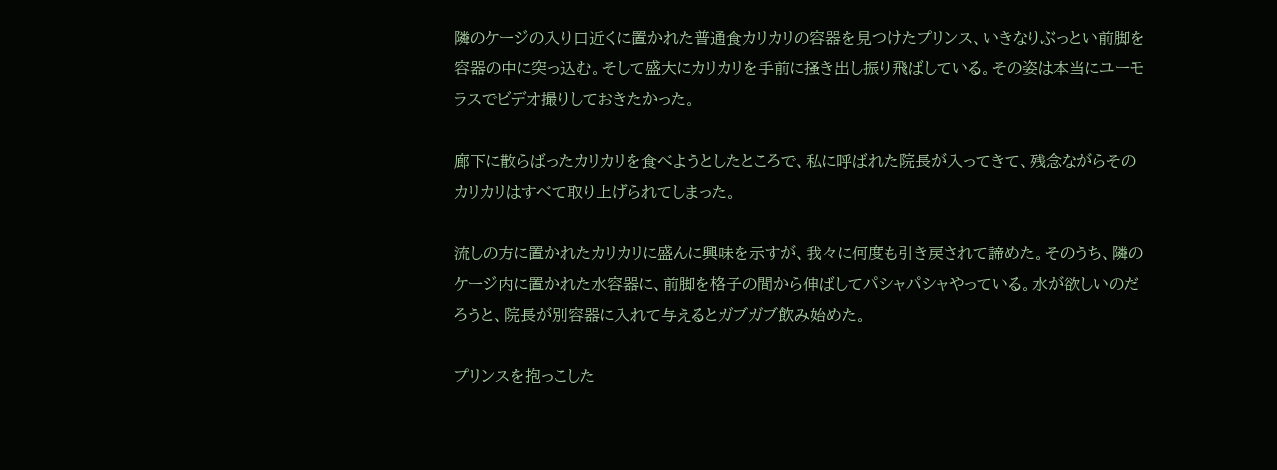隣のケージの入り口近くに置かれた普通食カリカリの容器を見つけたプリンス、いきなりぶっとい前脚を容器の中に突っ込む。そして盛大にカリカリを手前に掻き出し振り飛ばしている。その姿は本当にユーモラスでビデオ撮りしておきたかった。

廊下に散らばったカリカリを食べようとしたところで、私に呼ばれた院長が入ってきて、残念ながらそのカリカリはすべて取り上げられてしまった。

流しの方に置かれたカリカリに盛んに興味を示すが、我々に何度も引き戻されて諦めた。そのうち、隣のケージ内に置かれた水容器に、前脚を格子の間から伸ばしてパシャパシャやっている。水が欲しいのだろうと、院長が別容器に入れて与えるとガブガブ飲み始めた。

プリンスを抱っこした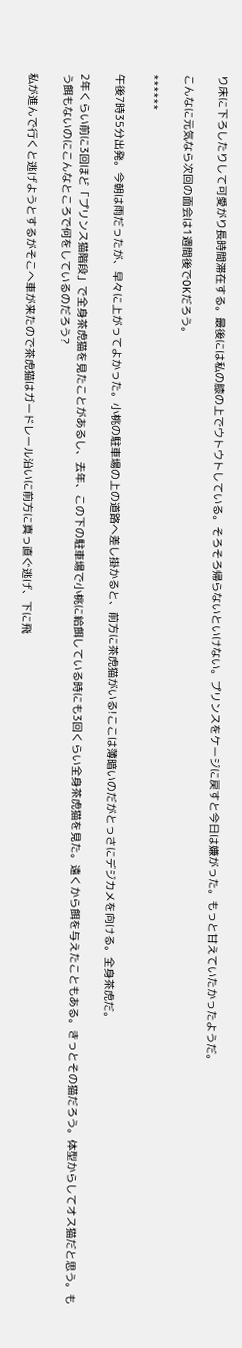り床に下ろしたりして可愛がり長時間滞在する。最後には私の膝の上でウトウトしている。そろそろ帰らないといけない。プリンスをケージに戻すと今日は嫌がった。もっと甘えていたかったようだ。

こんなに元気なら次回の面会は1週間後でOKだろう。

******

午後7時35分出発。今朝は雨だったが、早々に上がってよかった。小桃の駐車場の上の道路へ差し掛かると、前方に茶虎猫がいる!ここは薄暗いのだがとっさにデジカメを向ける。全身茶虎だ。

2年くらい前に3回ほど「プリンス猫階段」で全身茶虎猫を見たことがあるし、去年、この下の駐車場で小桃に給餌している時にも3回くらい全身茶虎猫を見た。遠くから餌を与えたこともある。きっとその猫だろう。体型からしてオス猫だと思う。もう餌もないのにこんなところで何をしているのだろう?

私が進んで行くと逃げようとするがそこへ車が来たので茶虎猫はガードレール沿いに前方に真っ直ぐ逃げ、下に飛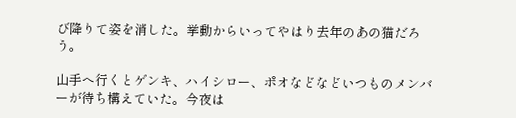び降りて姿を消した。挙動からいってやはり去年のあの猫だろう。

山手へ行くとゲンキ、ハイシロー、ポオなどなどいつものメンバーが待ち構えていた。今夜は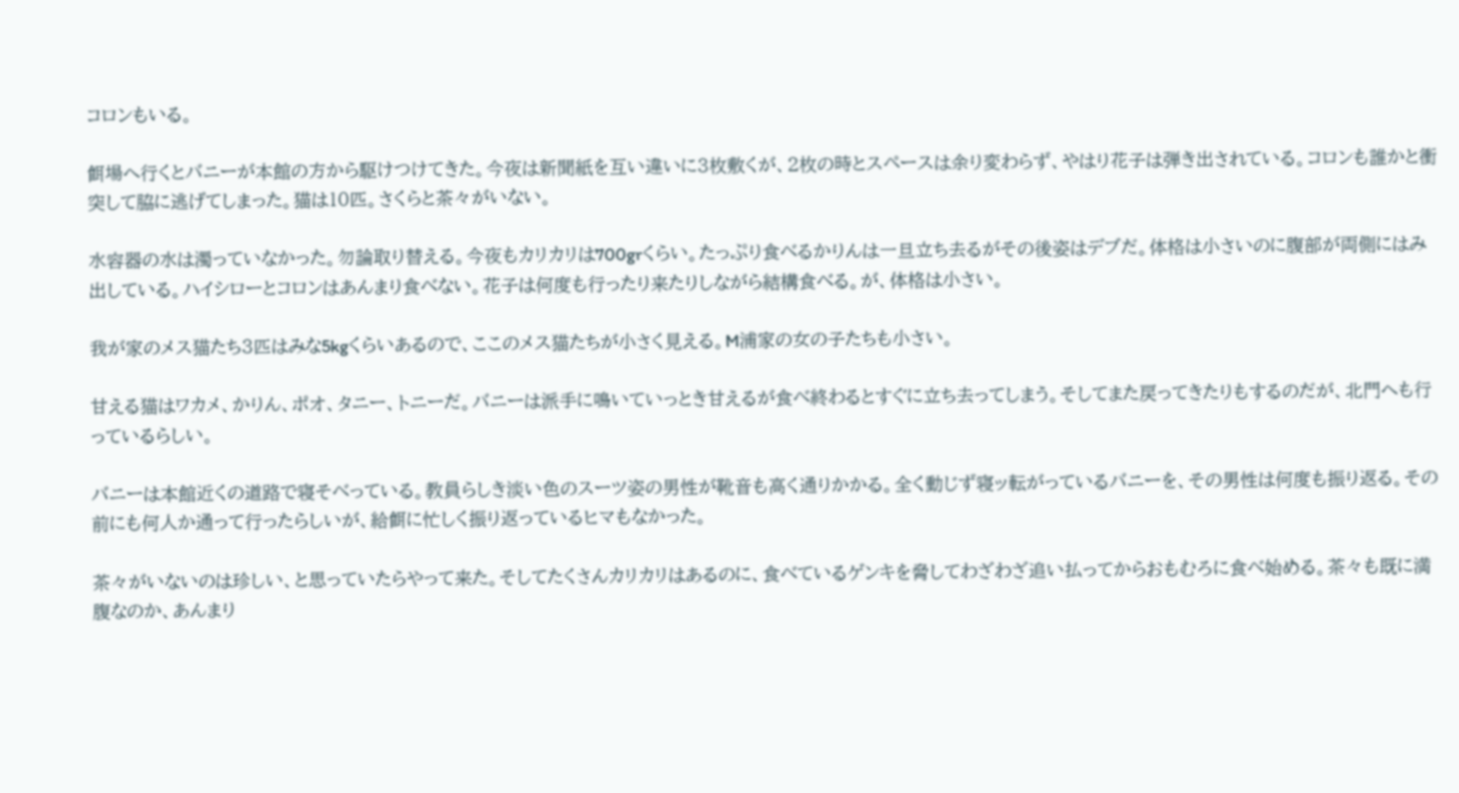コロンもいる。

餌場へ行くとバニーが本館の方から駆けつけてきた。今夜は新聞紙を互い違いに3枚敷くが、2枚の時とスペースは余り変わらず、やはり花子は弾き出されている。コロンも誰かと衝突して脇に逃げてしまった。猫は10匹。さくらと茶々がいない。

水容器の水は濁っていなかった。勿論取り替える。今夜もカリカリは700grくらい。たっぷり食べるかりんは一旦立ち去るがその後姿はデブだ。体格は小さいのに腹部が両側にはみ出している。ハイシローとコロンはあんまり食べない。花子は何度も行ったり来たりしながら結構食べる。が、体格は小さい。

我が家のメス猫たち3匹はみな5kgくらいあるので、ここのメス猫たちが小さく見える。M浦家の女の子たちも小さい。

甘える猫はワカメ、かりん、ポオ、タニー、トニーだ。バニーは派手に鳴いていっとき甘えるが食べ終わるとすぐに立ち去ってしまう。そしてまた戻ってきたりもするのだが、北門へも行っているらしい。

バニーは本館近くの道路で寝そべっている。教員らしき淡い色のスーツ姿の男性が靴音も高く通りかかる。全く動じず寝ッ転がっているバニーを、その男性は何度も振り返る。その前にも何人か通って行ったらしいが、給餌に忙しく振り返っているヒマもなかった。

茶々がいないのは珍しい、と思っていたらやって来た。そしてたくさんカリカリはあるのに、食べているゲンキを脅してわざわざ追い払ってからおもむろに食べ始める。茶々も既に満腹なのか、あんまり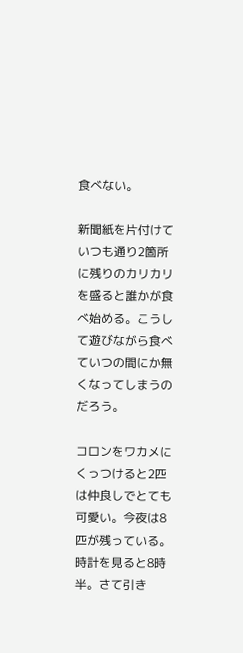食べない。

新聞紙を片付けていつも通り2箇所に残りのカリカリを盛ると誰かが食べ始める。こうして遊びながら食べていつの間にか無くなってしまうのだろう。

コロンをワカメにくっつけると2匹は仲良しでとても可愛い。今夜は8匹が残っている。時計を見ると8時半。さて引き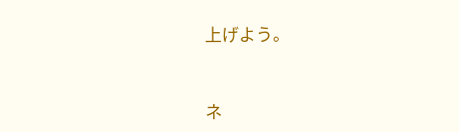上げよう。


ネ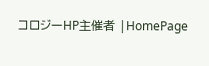コロジーHP主催者 |HomePage